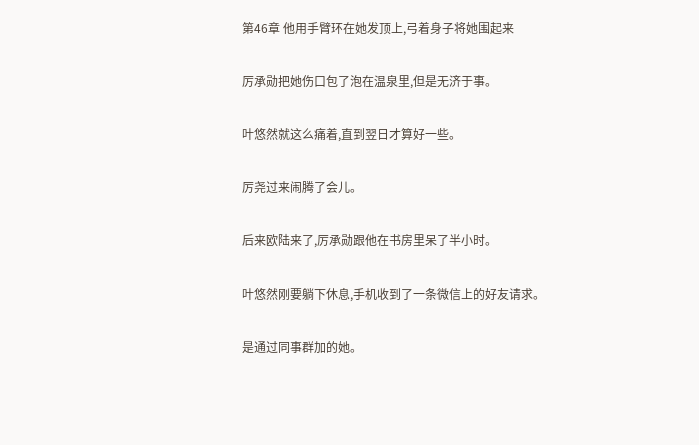第46章 他用手臂环在她发顶上,弓着身子将她围起来

厉承勋把她伤口包了泡在温泉里,但是无济于事。

叶悠然就这么痛着,直到翌日才算好一些。

厉尧过来闹腾了会儿。

后来欧陆来了,厉承勋跟他在书房里呆了半小时。

叶悠然刚要躺下休息,手机收到了一条微信上的好友请求。

是通过同事群加的她。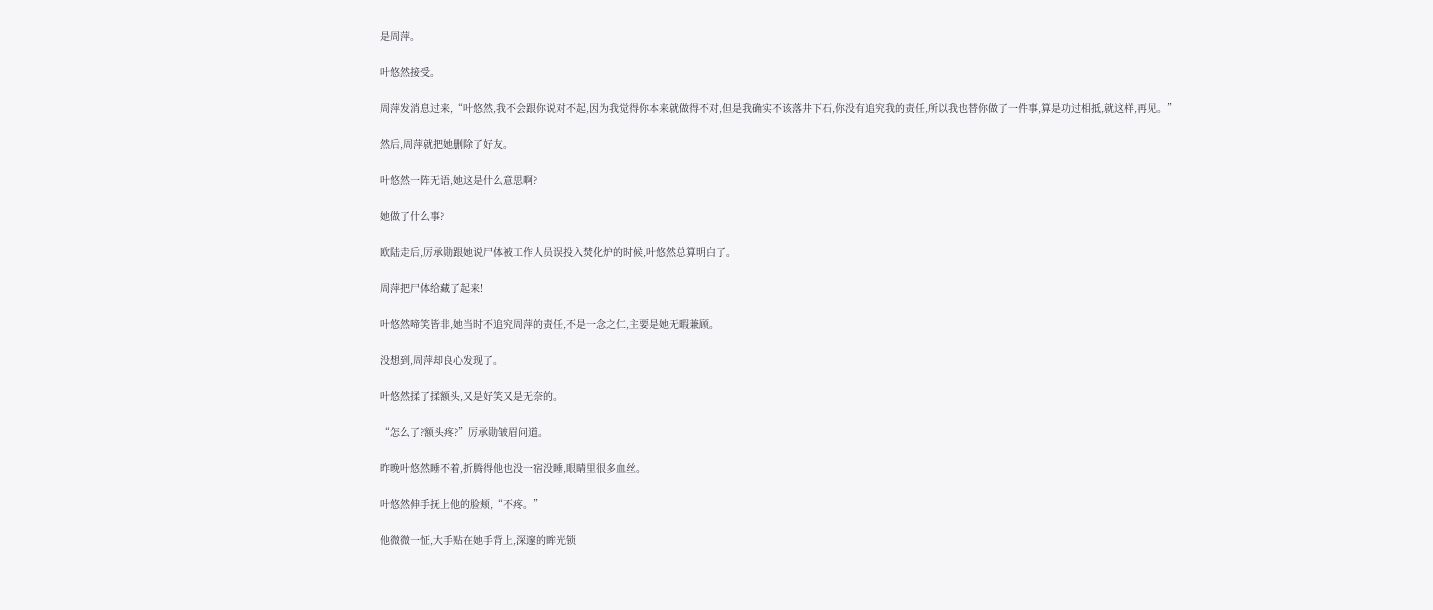是周萍。

叶悠然接受。

周萍发消息过来,“叶悠然,我不会跟你说对不起,因为我觉得你本来就做得不对,但是我确实不该落井下石,你没有追究我的责任,所以我也替你做了一件事,算是功过相抵,就这样,再见。”

然后,周萍就把她删除了好友。

叶悠然一阵无语,她这是什么意思啊?

她做了什么事?

欧陆走后,厉承勋跟她说尸体被工作人员误投入焚化炉的时候,叶悠然总算明白了。

周萍把尸体给藏了起来!

叶悠然啼笑皆非,她当时不追究周萍的责任,不是一念之仁,主要是她无暇兼顾。

没想到,周萍却良心发现了。

叶悠然揉了揉额头,又是好笑又是无奈的。

“怎么了?额头疼?”厉承勋皱眉问道。

昨晚叶悠然睡不着,折腾得他也没一宿没睡,眼睛里很多血丝。

叶悠然伸手抚上他的脸颊,“不疼。”

他微微一怔,大手贴在她手背上,深邃的眸光锁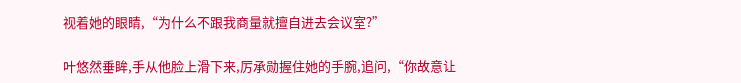视着她的眼睛,“为什么不跟我商量就擅自进去会议室?”

叶悠然垂眸,手从他脸上滑下来,厉承勋握住她的手腕,追问,“你故意让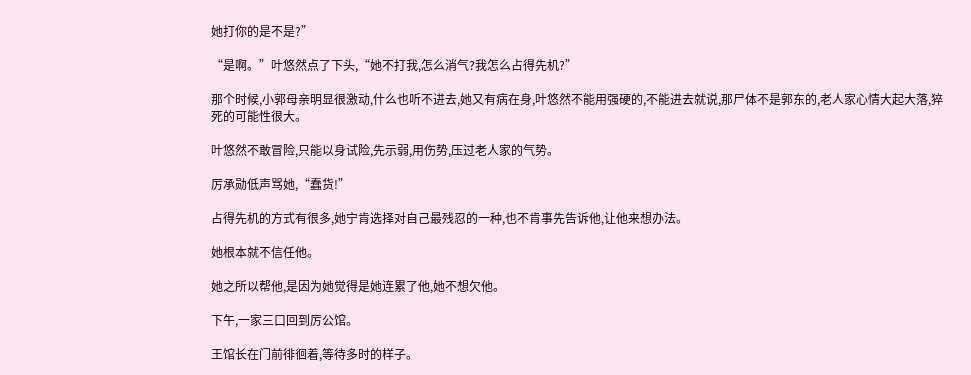她打你的是不是?”

“是啊。”叶悠然点了下头,“她不打我,怎么消气?我怎么占得先机?”

那个时候,小郭母亲明显很激动,什么也听不进去,她又有病在身,叶悠然不能用强硬的,不能进去就说,那尸体不是郭东的,老人家心情大起大落,猝死的可能性很大。

叶悠然不敢冒险,只能以身试险,先示弱,用伤势,压过老人家的气势。

厉承勋低声骂她,“蠢货!”

占得先机的方式有很多,她宁肯选择对自己最残忍的一种,也不肯事先告诉他,让他来想办法。

她根本就不信任他。

她之所以帮他,是因为她觉得是她连累了他,她不想欠他。

下午,一家三口回到厉公馆。

王馆长在门前徘徊着,等待多时的样子。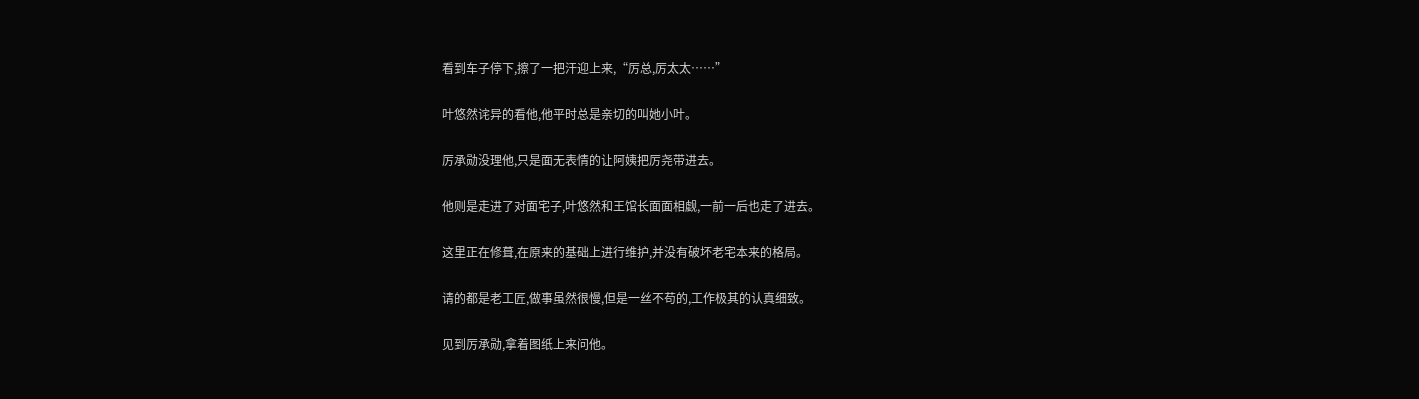看到车子停下,擦了一把汗迎上来,“厉总,厉太太……”

叶悠然诧异的看他,他平时总是亲切的叫她小叶。

厉承勋没理他,只是面无表情的让阿姨把厉尧带进去。

他则是走进了对面宅子,叶悠然和王馆长面面相觑,一前一后也走了进去。

这里正在修葺,在原来的基础上进行维护,并没有破坏老宅本来的格局。

请的都是老工匠,做事虽然很慢,但是一丝不苟的,工作极其的认真细致。

见到厉承勋,拿着图纸上来问他。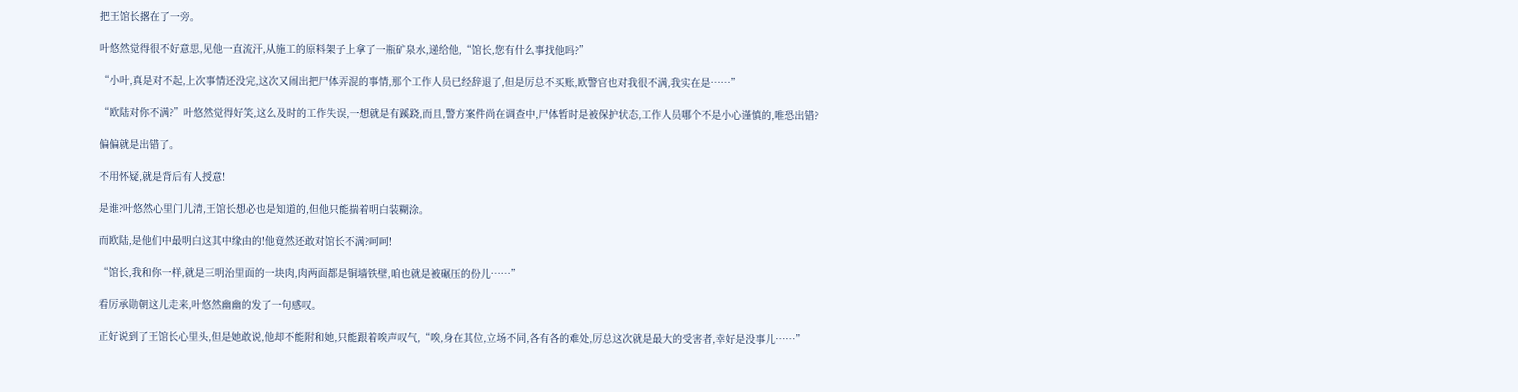把王馆长撂在了一旁。

叶悠然觉得很不好意思,见他一直流汗,从施工的原料架子上拿了一瓶矿泉水,递给他,“馆长,您有什么事找他吗?”

“小叶,真是对不起,上次事情还没完,这次又闹出把尸体弄混的事情,那个工作人员已经辞退了,但是厉总不买账,欧警官也对我很不满,我实在是……”

“欧陆对你不满?”叶悠然觉得好笑,这么及时的工作失误,一想就是有蹊跷,而且,警方案件尚在调查中,尸体暂时是被保护状态,工作人员哪个不是小心谨慎的,唯恐出错?

偏偏就是出错了。

不用怀疑,就是背后有人授意!

是谁?叶悠然心里门儿清,王馆长想必也是知道的,但他只能揣着明白装糊涂。

而欧陆,是他们中最明白这其中缘由的!他竟然还敢对馆长不满?呵呵!

“馆长,我和你一样,就是三明治里面的一块肉,肉两面都是铜墙铁壁,咱也就是被碾压的份儿……”

看厉承勋朝这儿走来,叶悠然幽幽的发了一句感叹。

正好说到了王馆长心里头,但是她敢说,他却不能附和她,只能跟着唉声叹气,“唉,身在其位,立场不同,各有各的难处,厉总这次就是最大的受害者,幸好是没事儿……”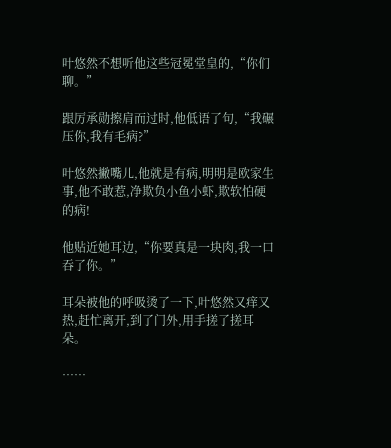叶悠然不想听他这些冠冕堂皇的,“你们聊。”

跟厉承勋擦肩而过时,他低语了句,“我碾压你,我有毛病?”

叶悠然撇嘴儿,他就是有病,明明是欧家生事,他不敢惹,净欺负小鱼小虾,欺软怕硬的病!

他贴近她耳边,“你要真是一块肉,我一口吞了你。”

耳朵被他的呼吸烫了一下,叶悠然又痒又热,赶忙离开,到了门外,用手搓了搓耳朵。

……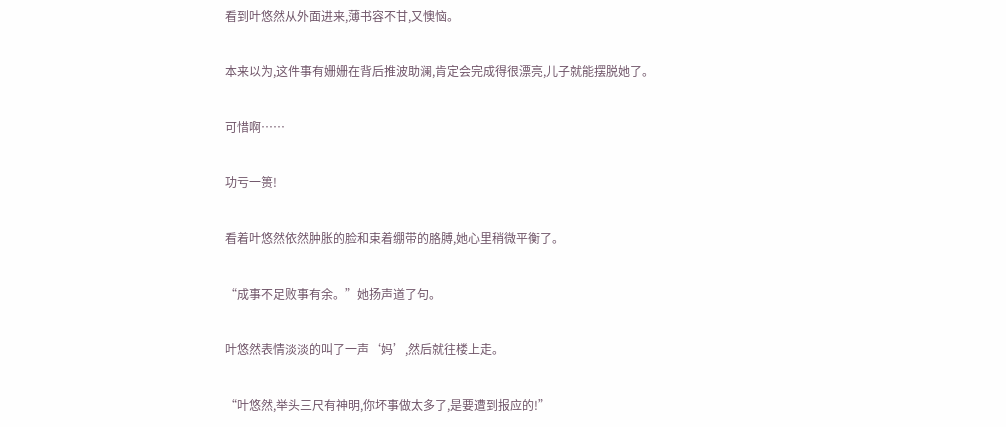看到叶悠然从外面进来,薄书容不甘,又懊恼。

本来以为,这件事有姗姗在背后推波助澜,肯定会完成得很漂亮,儿子就能摆脱她了。

可惜啊……

功亏一篑!

看着叶悠然依然肿胀的脸和束着绷带的胳膊,她心里稍微平衡了。

“成事不足败事有余。”她扬声道了句。

叶悠然表情淡淡的叫了一声‘妈’,然后就往楼上走。

“叶悠然,举头三尺有神明,你坏事做太多了,是要遭到报应的!”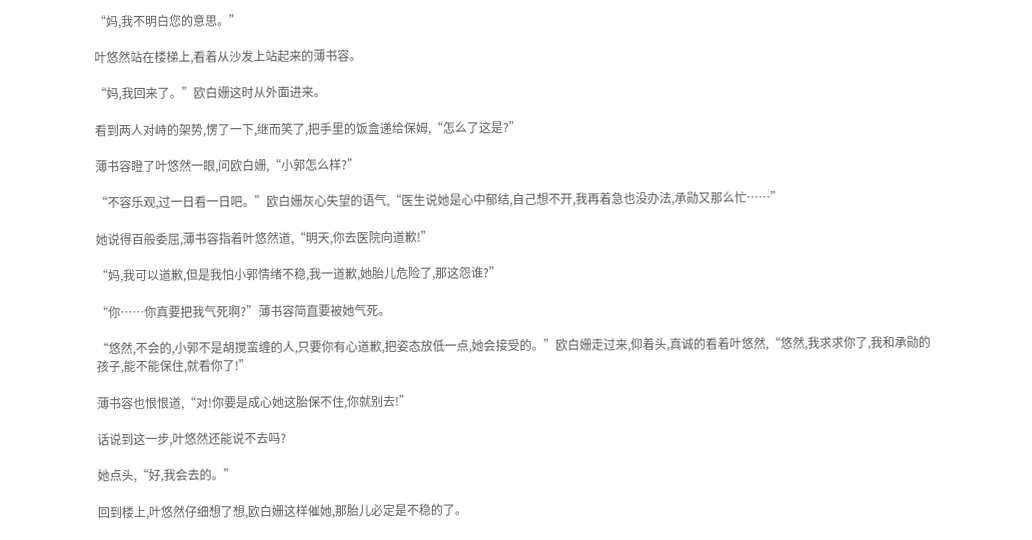“妈,我不明白您的意思。”

叶悠然站在楼梯上,看着从沙发上站起来的薄书容。

“妈,我回来了。”欧白姗这时从外面进来。

看到两人对峙的架势,愣了一下,继而笑了,把手里的饭盒递给保姆,“怎么了这是?”

薄书容瞪了叶悠然一眼,问欧白姗,“小郭怎么样?”

“不容乐观,过一日看一日吧。”欧白姗灰心失望的语气,“医生说她是心中郁结,自己想不开,我再着急也没办法,承勋又那么忙……”

她说得百般委屈,薄书容指着叶悠然道,“明天,你去医院向道歉!”

“妈,我可以道歉,但是我怕小郭情绪不稳,我一道歉,她胎儿危险了,那这怨谁?”

“你……你真要把我气死啊?”薄书容简直要被她气死。

“悠然,不会的,小郭不是胡搅蛮缠的人,只要你有心道歉,把姿态放低一点,她会接受的。”欧白姗走过来,仰着头,真诚的看着叶悠然,“悠然,我求求你了,我和承勋的孩子,能不能保住,就看你了!”

薄书容也恨恨道,“对!你要是成心她这胎保不住,你就别去!”

话说到这一步,叶悠然还能说不去吗?

她点头,“好,我会去的。”

回到楼上,叶悠然仔细想了想,欧白姗这样催她,那胎儿必定是不稳的了。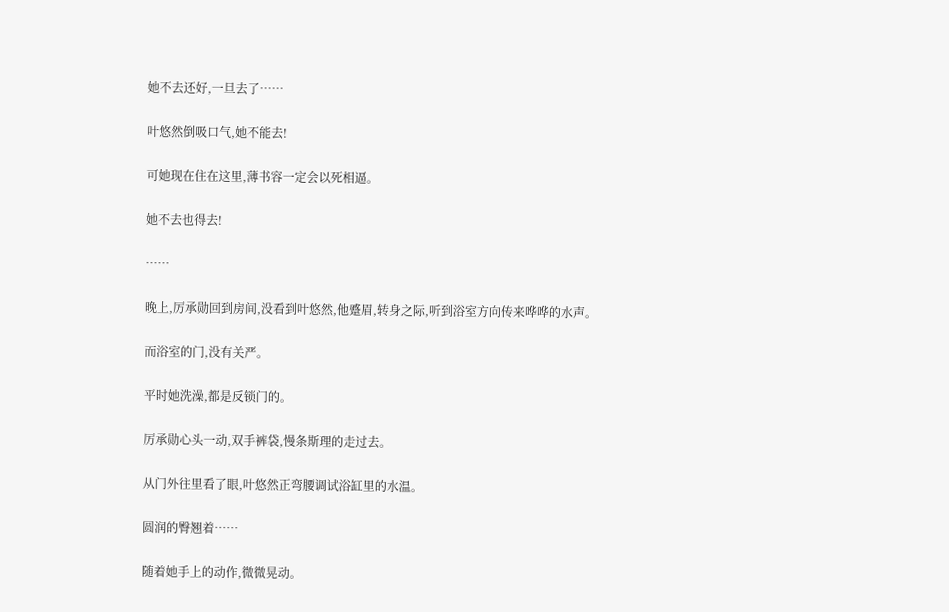她不去还好,一旦去了……

叶悠然倒吸口气,她不能去!

可她现在住在这里,薄书容一定会以死相逼。

她不去也得去!

……

晚上,厉承勋回到房间,没看到叶悠然,他蹙眉,转身之际,听到浴室方向传来哗哗的水声。

而浴室的门,没有关严。

平时她洗澡,都是反锁门的。

厉承勋心头一动,双手裤袋,慢条斯理的走过去。

从门外往里看了眼,叶悠然正弯腰调试浴缸里的水温。

圆润的臀翘着……

随着她手上的动作,微微晃动。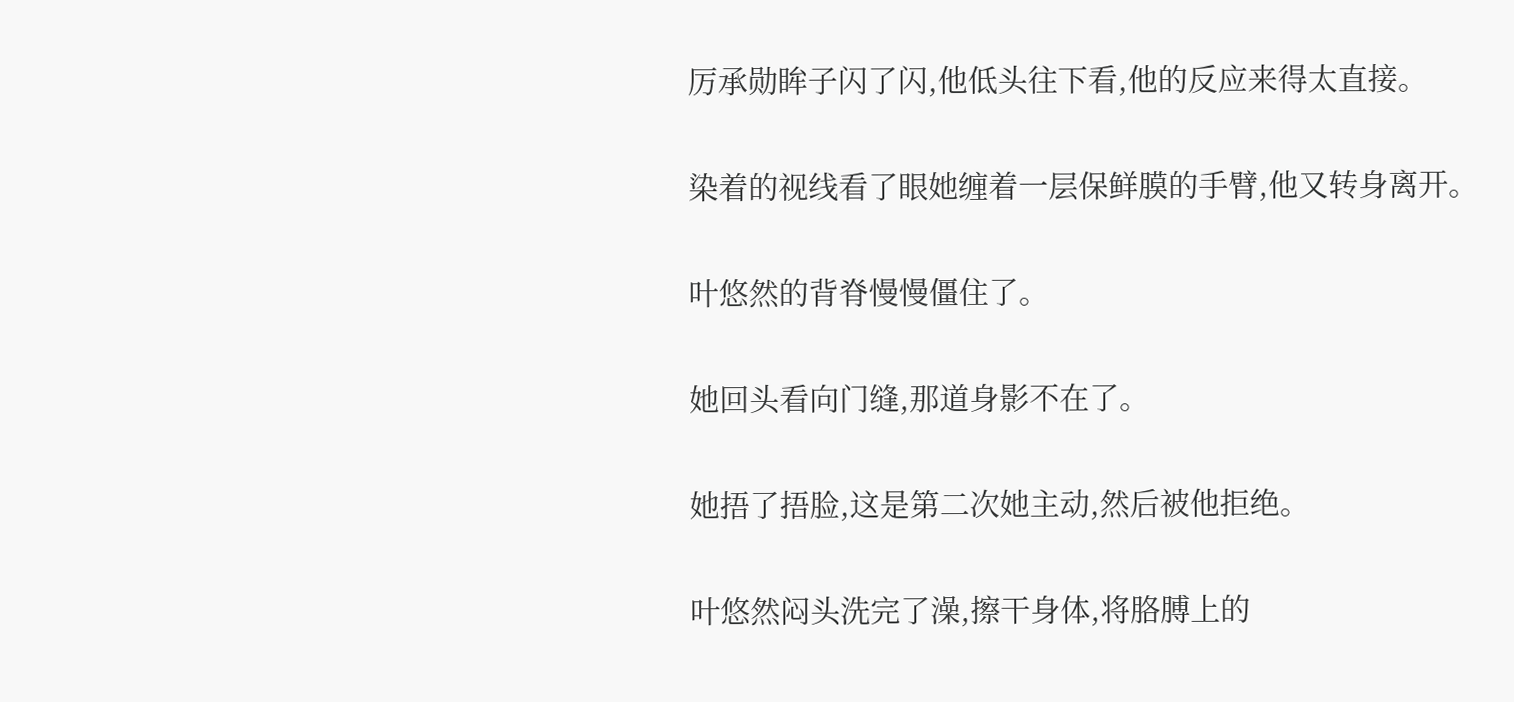厉承勋眸子闪了闪,他低头往下看,他的反应来得太直接。

染着的视线看了眼她缠着一层保鲜膜的手臂,他又转身离开。

叶悠然的背脊慢慢僵住了。

她回头看向门缝,那道身影不在了。

她捂了捂脸,这是第二次她主动,然后被他拒绝。

叶悠然闷头洗完了澡,擦干身体,将胳膊上的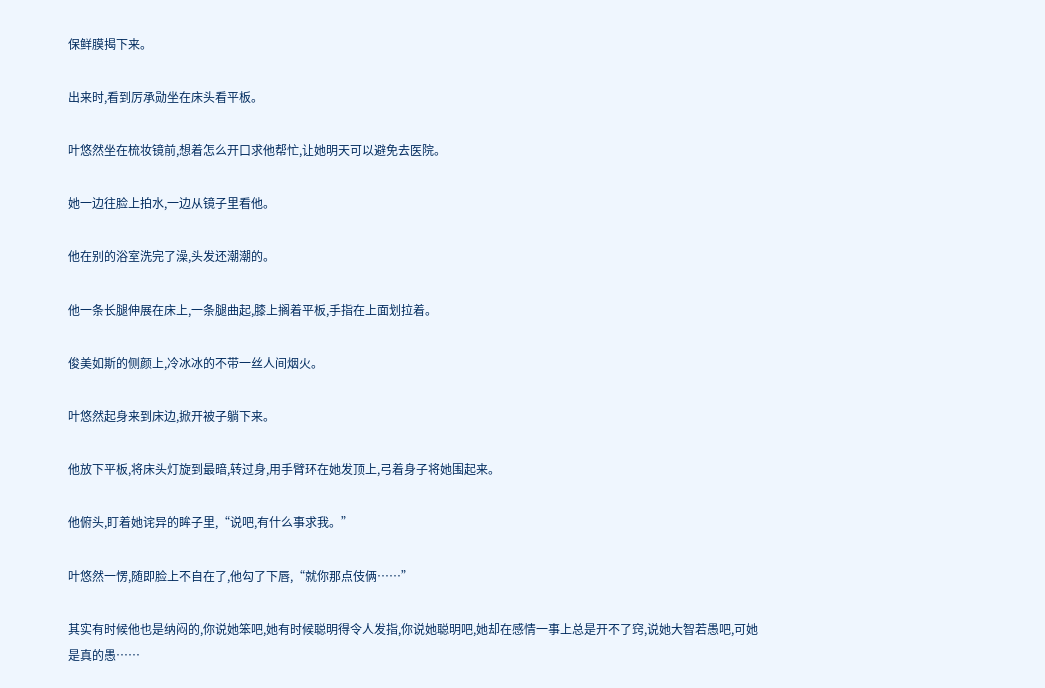保鲜膜揭下来。

出来时,看到厉承勋坐在床头看平板。

叶悠然坐在梳妆镜前,想着怎么开口求他帮忙,让她明天可以避免去医院。

她一边往脸上拍水,一边从镜子里看他。

他在别的浴室洗完了澡,头发还潮潮的。

他一条长腿伸展在床上,一条腿曲起,膝上搁着平板,手指在上面划拉着。

俊美如斯的侧颜上,冷冰冰的不带一丝人间烟火。

叶悠然起身来到床边,掀开被子躺下来。

他放下平板,将床头灯旋到最暗,转过身,用手臂环在她发顶上,弓着身子将她围起来。

他俯头,盯着她诧异的眸子里,“说吧,有什么事求我。”

叶悠然一愣,随即脸上不自在了,他勾了下唇,“就你那点伎俩……”

其实有时候他也是纳闷的,你说她笨吧,她有时候聪明得令人发指,你说她聪明吧,她却在感情一事上总是开不了窍,说她大智若愚吧,可她是真的愚……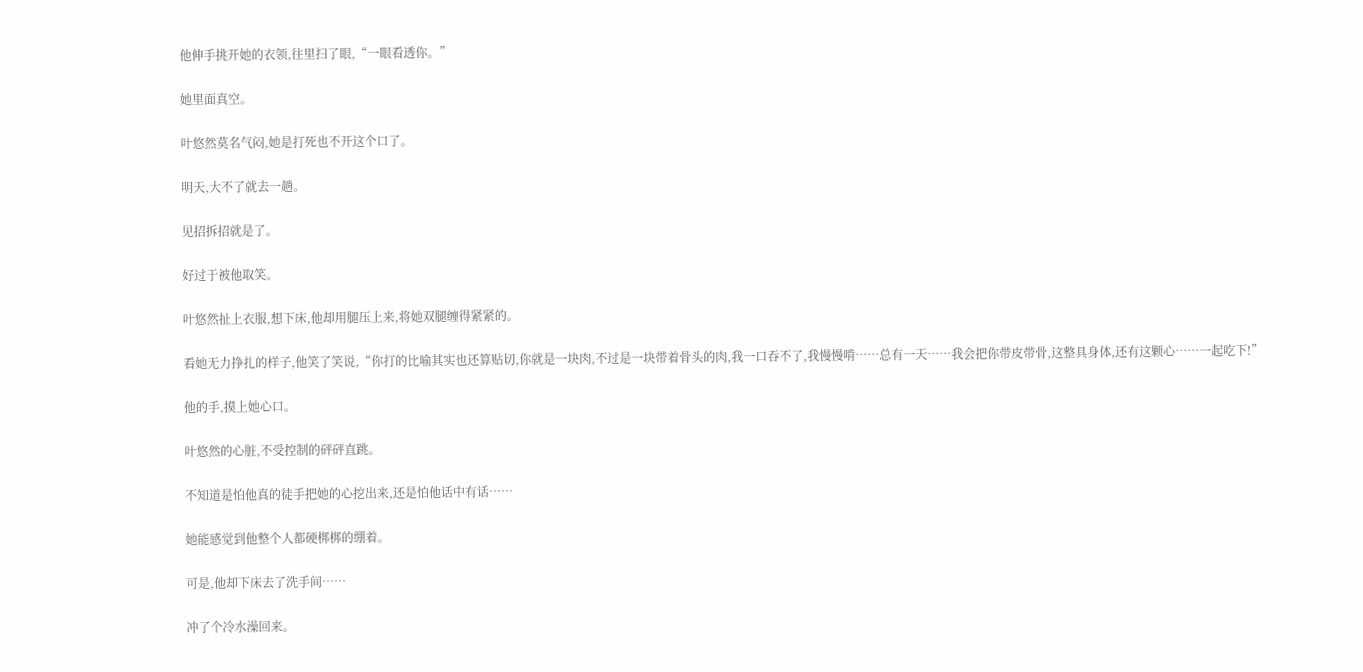他伸手挑开她的衣领,往里扫了眼,“一眼看透你。”

她里面真空。

叶悠然莫名气闷,她是打死也不开这个口了。

明天,大不了就去一趟。

见招拆招就是了。

好过于被他取笑。

叶悠然扯上衣服,想下床,他却用腿压上来,将她双腿缠得紧紧的。

看她无力挣扎的样子,他笑了笑说,“你打的比喻其实也还算贴切,你就是一块肉,不过是一块带着骨头的肉,我一口吞不了,我慢慢啃……总有一天……我会把你带皮带骨,这整具身体,还有这颗心……一起吃下!”

他的手,摸上她心口。

叶悠然的心脏,不受控制的砰砰直跳。

不知道是怕他真的徒手把她的心挖出来,还是怕他话中有话……

她能感觉到他整个人都硬梆梆的绷着。

可是,他却下床去了洗手间……

冲了个冷水澡回来。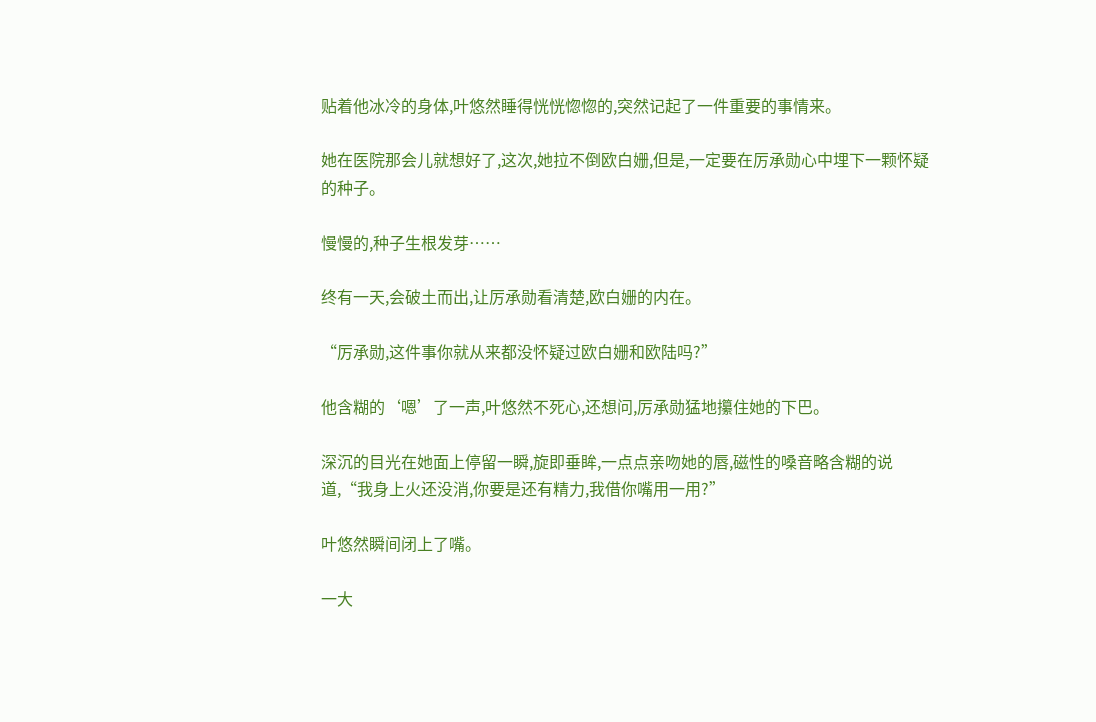贴着他冰冷的身体,叶悠然睡得恍恍惚惚的,突然记起了一件重要的事情来。

她在医院那会儿就想好了,这次,她拉不倒欧白姗,但是,一定要在厉承勋心中埋下一颗怀疑的种子。

慢慢的,种子生根发芽……

终有一天,会破土而出,让厉承勋看清楚,欧白姗的内在。

“厉承勋,这件事你就从来都没怀疑过欧白姗和欧陆吗?”

他含糊的‘嗯’了一声,叶悠然不死心,还想问,厉承勋猛地攥住她的下巴。

深沉的目光在她面上停留一瞬,旋即垂眸,一点点亲吻她的唇,磁性的嗓音略含糊的说道,“我身上火还没消,你要是还有精力,我借你嘴用一用?”

叶悠然瞬间闭上了嘴。

一大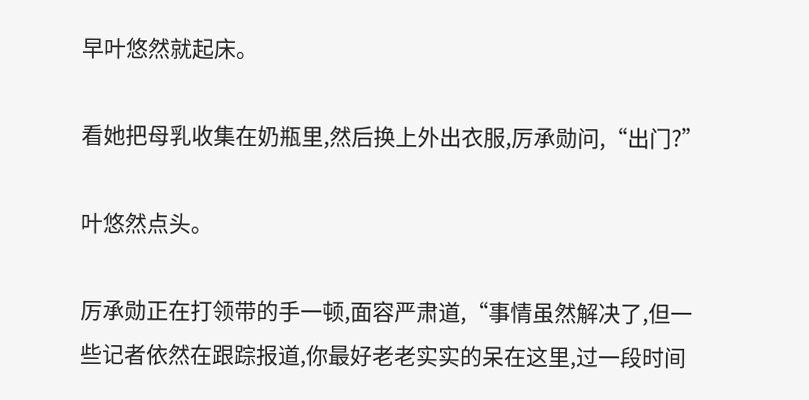早叶悠然就起床。

看她把母乳收集在奶瓶里,然后换上外出衣服,厉承勋问,“出门?”

叶悠然点头。

厉承勋正在打领带的手一顿,面容严肃道,“事情虽然解决了,但一些记者依然在跟踪报道,你最好老老实实的呆在这里,过一段时间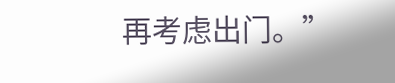再考虑出门。”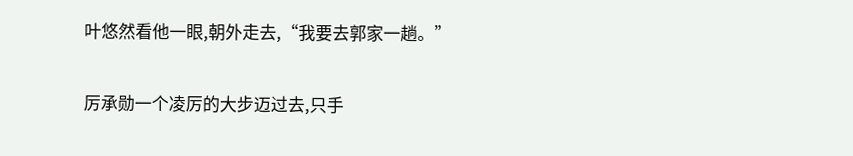叶悠然看他一眼,朝外走去,“我要去郭家一趟。”

厉承勋一个凌厉的大步迈过去,只手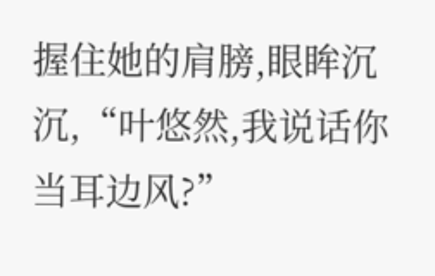握住她的肩膀,眼眸沉沉,“叶悠然,我说话你当耳边风?”